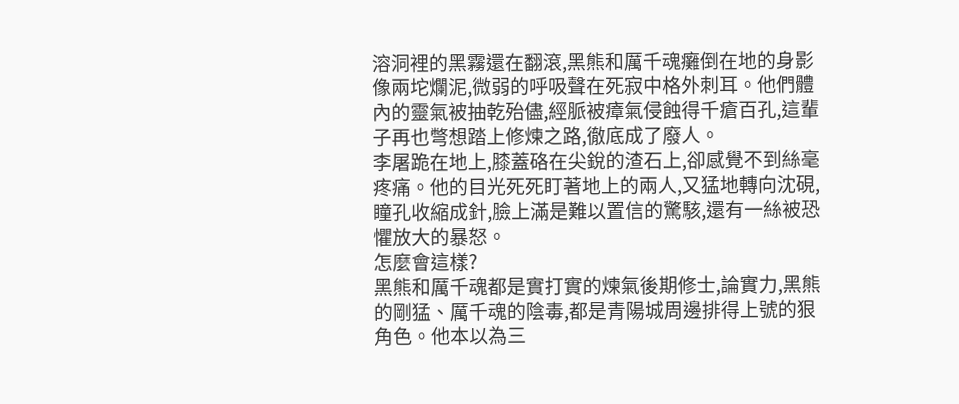溶洞裡的黑霧還在翻滾,黑熊和厲千魂癱倒在地的身影像兩坨爛泥,微弱的呼吸聲在死寂中格外刺耳。他們體內的靈氣被抽乾殆儘,經脈被瘴氣侵蝕得千瘡百孔,這輩子再也彆想踏上修煉之路,徹底成了廢人。
李屠跪在地上,膝蓋硌在尖銳的渣石上,卻感覺不到絲毫疼痛。他的目光死死盯著地上的兩人,又猛地轉向沈硯,瞳孔收縮成針,臉上滿是難以置信的驚駭,還有一絲被恐懼放大的暴怒。
怎麼會這樣?
黑熊和厲千魂都是實打實的煉氣後期修士,論實力,黑熊的剛猛、厲千魂的陰毒,都是青陽城周邊排得上號的狠角色。他本以為三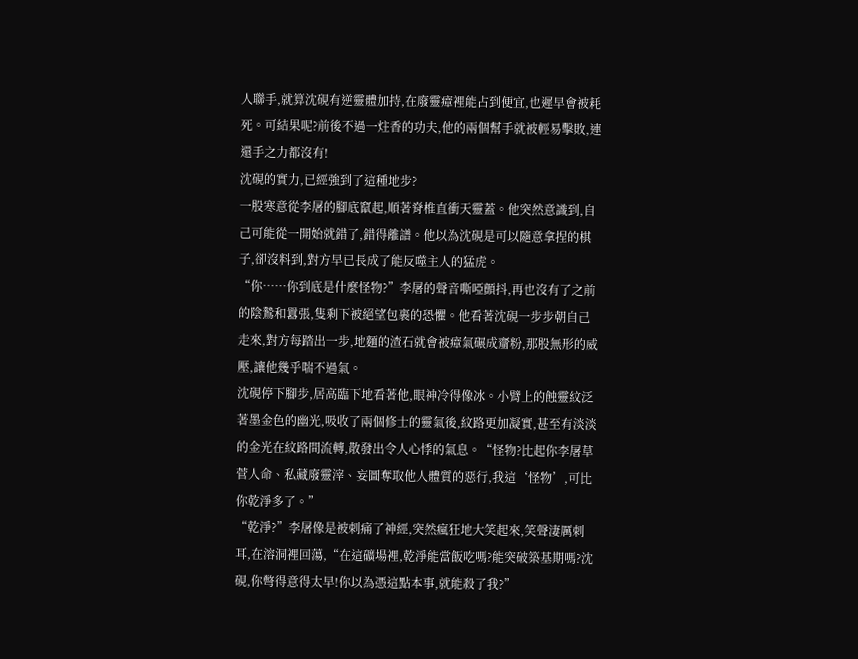人聯手,就算沈硯有逆靈體加持,在廢靈瘴裡能占到便宜,也遲早會被耗死。可結果呢?前後不過一炷香的功夫,他的兩個幫手就被輕易擊敗,連還手之力都沒有!
沈硯的實力,已經強到了這種地步?
一股寒意從李屠的腳底竄起,順著脊椎直衝天靈蓋。他突然意識到,自己可能從一開始就錯了,錯得離譜。他以為沈硯是可以隨意拿捏的棋子,卻沒料到,對方早已長成了能反噬主人的猛虎。
“你……你到底是什麼怪物?”李屠的聲音嘶啞顫抖,再也沒有了之前的陰鷙和囂張,隻剩下被絕望包裹的恐懼。他看著沈硯一步步朝自己走來,對方每踏出一步,地麵的渣石就會被瘴氣碾成齏粉,那股無形的威壓,讓他幾乎喘不過氣。
沈硯停下腳步,居高臨下地看著他,眼神冷得像冰。小臂上的蝕靈紋泛著墨金色的幽光,吸收了兩個修士的靈氣後,紋路更加凝實,甚至有淡淡的金光在紋路間流轉,散發出令人心悸的氣息。“怪物?比起你李屠草菅人命、私藏廢靈滓、妄圖奪取他人體質的惡行,我這‘怪物’,可比你乾淨多了。”
“乾淨?”李屠像是被刺痛了神經,突然瘋狂地大笑起來,笑聲淒厲刺耳,在溶洞裡回蕩,“在這礦場裡,乾淨能當飯吃嗎?能突破築基期嗎?沈硯,你彆得意得太早!你以為憑這點本事,就能殺了我?”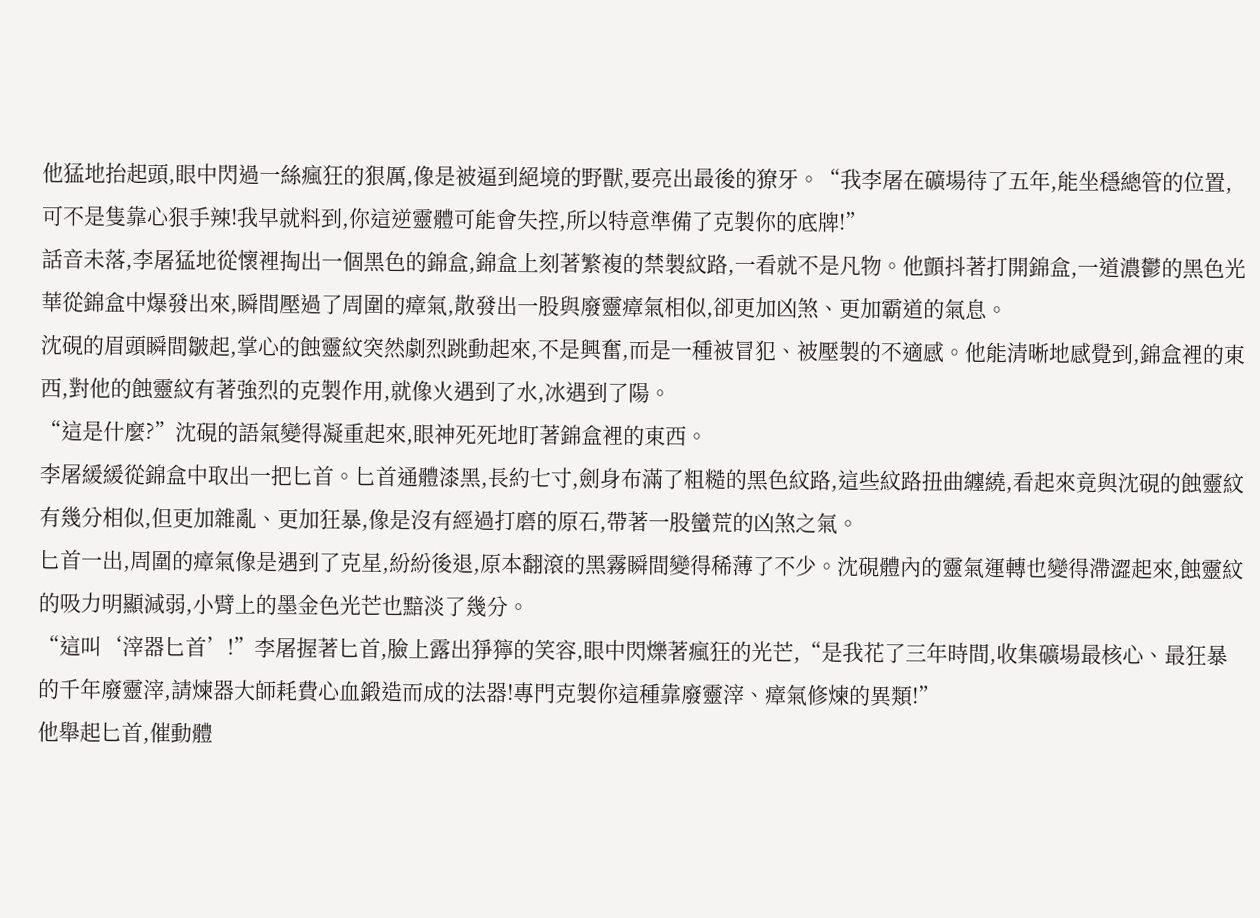他猛地抬起頭,眼中閃過一絲瘋狂的狠厲,像是被逼到絕境的野獸,要亮出最後的獠牙。“我李屠在礦場待了五年,能坐穩總管的位置,可不是隻靠心狠手辣!我早就料到,你這逆靈體可能會失控,所以特意準備了克製你的底牌!”
話音未落,李屠猛地從懷裡掏出一個黑色的錦盒,錦盒上刻著繁複的禁製紋路,一看就不是凡物。他顫抖著打開錦盒,一道濃鬱的黑色光華從錦盒中爆發出來,瞬間壓過了周圍的瘴氣,散發出一股與廢靈瘴氣相似,卻更加凶煞、更加霸道的氣息。
沈硯的眉頭瞬間皺起,掌心的蝕靈紋突然劇烈跳動起來,不是興奮,而是一種被冒犯、被壓製的不適感。他能清晰地感覺到,錦盒裡的東西,對他的蝕靈紋有著強烈的克製作用,就像火遇到了水,冰遇到了陽。
“這是什麼?”沈硯的語氣變得凝重起來,眼神死死地盯著錦盒裡的東西。
李屠緩緩從錦盒中取出一把匕首。匕首通體漆黑,長約七寸,劍身布滿了粗糙的黑色紋路,這些紋路扭曲纏繞,看起來竟與沈硯的蝕靈紋有幾分相似,但更加雜亂、更加狂暴,像是沒有經過打磨的原石,帶著一股蠻荒的凶煞之氣。
匕首一出,周圍的瘴氣像是遇到了克星,紛紛後退,原本翻滾的黑霧瞬間變得稀薄了不少。沈硯體內的靈氣運轉也變得滯澀起來,蝕靈紋的吸力明顯減弱,小臂上的墨金色光芒也黯淡了幾分。
“這叫‘滓器匕首’!”李屠握著匕首,臉上露出猙獰的笑容,眼中閃爍著瘋狂的光芒,“是我花了三年時間,收集礦場最核心、最狂暴的千年廢靈滓,請煉器大師耗費心血鍛造而成的法器!專門克製你這種靠廢靈滓、瘴氣修煉的異類!”
他舉起匕首,催動體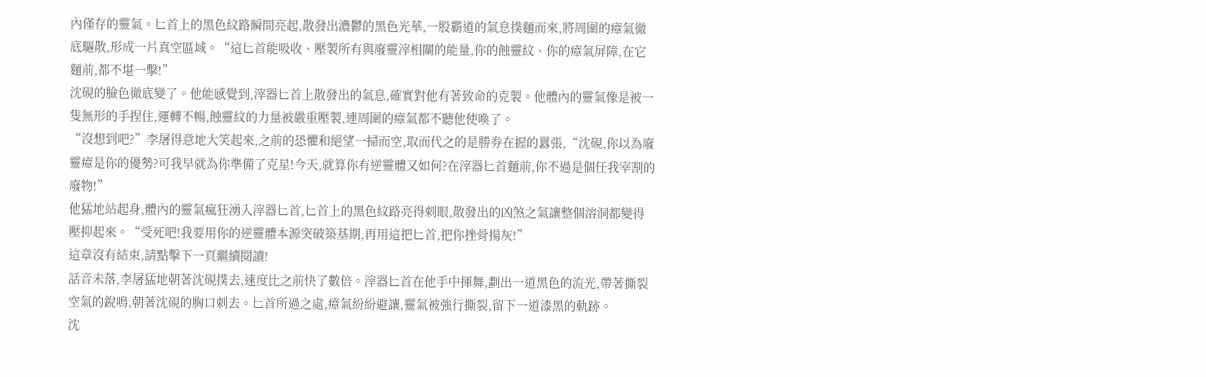內僅存的靈氣。匕首上的黑色紋路瞬間亮起,散發出濃鬱的黑色光華,一股霸道的氣息撲麵而來,將周圍的瘴氣徹底驅散,形成一片真空區域。“這匕首能吸收、壓製所有與廢靈滓相關的能量,你的蝕靈紋、你的瘴氣屏障,在它麵前,都不堪一擊!”
沈硯的臉色徹底變了。他能感覺到,滓器匕首上散發出的氣息,確實對他有著致命的克製。他體內的靈氣像是被一隻無形的手捏住,運轉不暢,蝕靈紋的力量被嚴重壓製,連周圍的瘴氣都不聽他使喚了。
“沒想到吧?”李屠得意地大笑起來,之前的恐懼和絕望一掃而空,取而代之的是勝券在握的囂張,“沈硯,你以為廢靈瘴是你的優勢?可我早就為你準備了克星!今天,就算你有逆靈體又如何?在滓器匕首麵前,你不過是個任我宰割的廢物!”
他猛地站起身,體內的靈氣瘋狂湧入滓器匕首,匕首上的黑色紋路亮得刺眼,散發出的凶煞之氣讓整個溶洞都變得壓抑起來。“受死吧!我要用你的逆靈體本源突破築基期,再用這把匕首,把你挫骨揚灰!”
這章沒有結束,請點擊下一頁繼續閱讀!
話音未落,李屠猛地朝著沈硯撲去,速度比之前快了數倍。滓器匕首在他手中揮舞,劃出一道黑色的流光,帶著撕裂空氣的銳鳴,朝著沈硯的胸口刺去。匕首所過之處,瘴氣紛紛避讓,靈氣被強行撕裂,留下一道漆黑的軌跡。
沈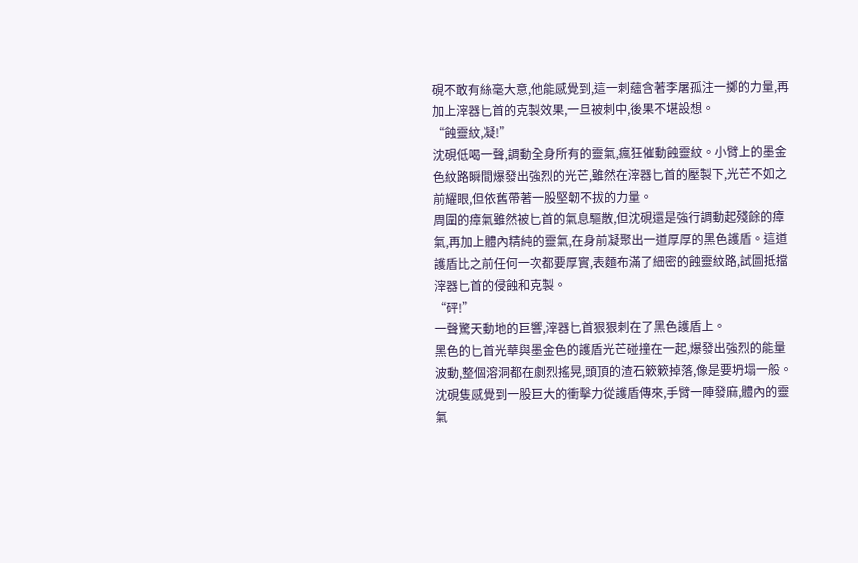硯不敢有絲毫大意,他能感覺到,這一刺蘊含著李屠孤注一擲的力量,再加上滓器匕首的克製效果,一旦被刺中,後果不堪設想。
“蝕靈紋,凝!”
沈硯低喝一聲,調動全身所有的靈氣,瘋狂催動蝕靈紋。小臂上的墨金色紋路瞬間爆發出強烈的光芒,雖然在滓器匕首的壓製下,光芒不如之前耀眼,但依舊帶著一股堅韌不拔的力量。
周圍的瘴氣雖然被匕首的氣息驅散,但沈硯還是強行調動起殘餘的瘴氣,再加上體內精純的靈氣,在身前凝聚出一道厚厚的黑色護盾。這道護盾比之前任何一次都要厚實,表麵布滿了細密的蝕靈紋路,試圖抵擋滓器匕首的侵蝕和克製。
“砰!”
一聲驚天動地的巨響,滓器匕首狠狠刺在了黑色護盾上。
黑色的匕首光華與墨金色的護盾光芒碰撞在一起,爆發出強烈的能量波動,整個溶洞都在劇烈搖晃,頭頂的渣石簌簌掉落,像是要坍塌一般。
沈硯隻感覺到一股巨大的衝擊力從護盾傳來,手臂一陣發麻,體內的靈氣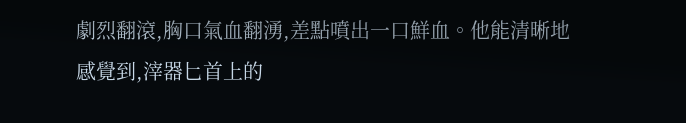劇烈翻滾,胸口氣血翻湧,差點噴出一口鮮血。他能清晰地感覺到,滓器匕首上的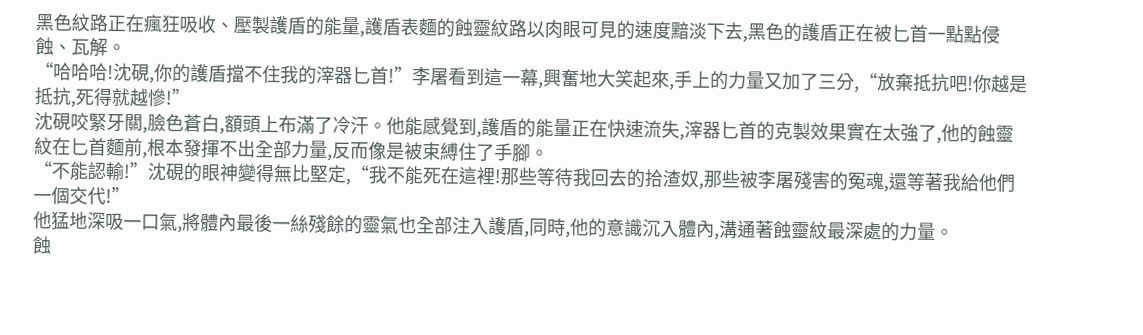黑色紋路正在瘋狂吸收、壓製護盾的能量,護盾表麵的蝕靈紋路以肉眼可見的速度黯淡下去,黑色的護盾正在被匕首一點點侵蝕、瓦解。
“哈哈哈!沈硯,你的護盾擋不住我的滓器匕首!”李屠看到這一幕,興奮地大笑起來,手上的力量又加了三分,“放棄抵抗吧!你越是抵抗,死得就越慘!”
沈硯咬緊牙關,臉色蒼白,額頭上布滿了冷汗。他能感覺到,護盾的能量正在快速流失,滓器匕首的克製效果實在太強了,他的蝕靈紋在匕首麵前,根本發揮不出全部力量,反而像是被束縛住了手腳。
“不能認輸!”沈硯的眼神變得無比堅定,“我不能死在這裡!那些等待我回去的拾渣奴,那些被李屠殘害的冤魂,還等著我給他們一個交代!”
他猛地深吸一口氣,將體內最後一絲殘餘的靈氣也全部注入護盾,同時,他的意識沉入體內,溝通著蝕靈紋最深處的力量。
蝕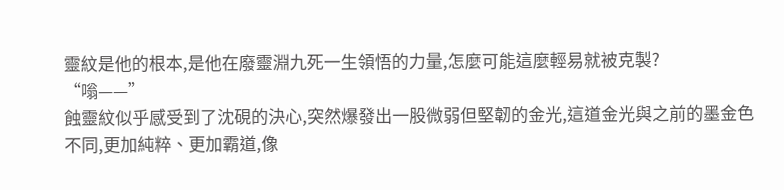靈紋是他的根本,是他在廢靈淵九死一生領悟的力量,怎麼可能這麼輕易就被克製?
“嗡——”
蝕靈紋似乎感受到了沈硯的決心,突然爆發出一股微弱但堅韌的金光,這道金光與之前的墨金色不同,更加純粹、更加霸道,像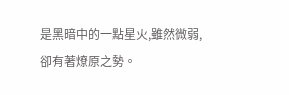是黑暗中的一點星火,雖然微弱,卻有著燎原之勢。